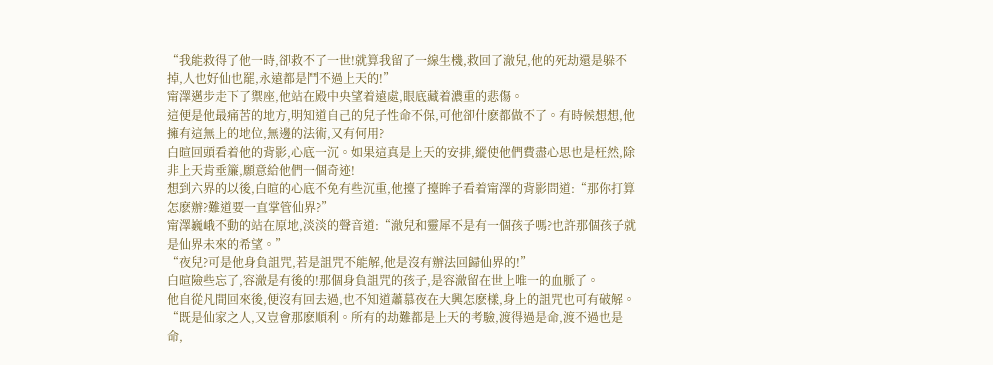“我能救得了他一時,卻救不了一世!就算我留了一線生機,救回了澈兒,他的死劫還是躲不掉,人也好仙也罷,永遠都是鬥不過上天的!”
甯澤邁步走下了禦座,他站在殿中央望着遠處,眼底藏着濃重的悲傷。
這便是他最痛苦的地方,明知道自己的兒子性命不保,可他卻什麽都做不了。有時候想想,他擁有這無上的地位,無邊的法術,又有何用?
白暄回頭看着他的背影,心底一沉。如果這真是上天的安排,縱使他們費盡心思也是枉然,除非上天肯垂簾,願意給他們一個奇迹!
想到六界的以後,白暄的心底不免有些沉重,他擡了擡眸子看着甯澤的背影問道:“那你打算怎麽辦?難道要一直掌管仙界?”
甯澤巍峨不動的站在原地,淡淡的聲音道:“澈兒和靈犀不是有一個孩子嗎?也許那個孩子就是仙界未來的希望。”
“夜兒?可是他身負詛咒,若是詛咒不能解,他是沒有辦法回歸仙界的!”
白暄險些忘了,容澈是有後的!那個身負詛咒的孩子,是容澈留在世上唯一的血脈了。
他自從凡間回來後,便沒有回去過,也不知道蕭慕夜在大興怎麽樣,身上的詛咒也可有破解。
“既是仙家之人,又豈會那麽順利。所有的劫難都是上天的考驗,渡得過是命,渡不過也是命,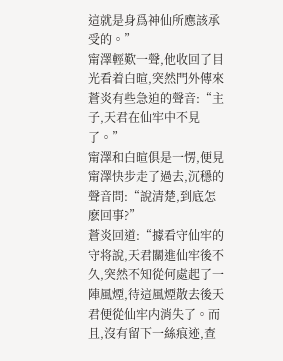這就是身爲神仙所應該承受的。”
甯澤輕歎一聲,他收回了目光看着白暄,突然門外傳來蒼炎有些急迫的聲音:“主子,天君在仙牢中不見了。”
甯澤和白暄俱是一愣,便見甯澤快步走了過去,沉穩的聲音問:“說清楚,到底怎麽回事?”
蒼炎回道:“據看守仙牢的守将說,天君關進仙牢後不久,突然不知從何處起了一陣風煙,待這風煙散去後天君便從仙牢内消失了。而且,沒有留下一絲痕迹,查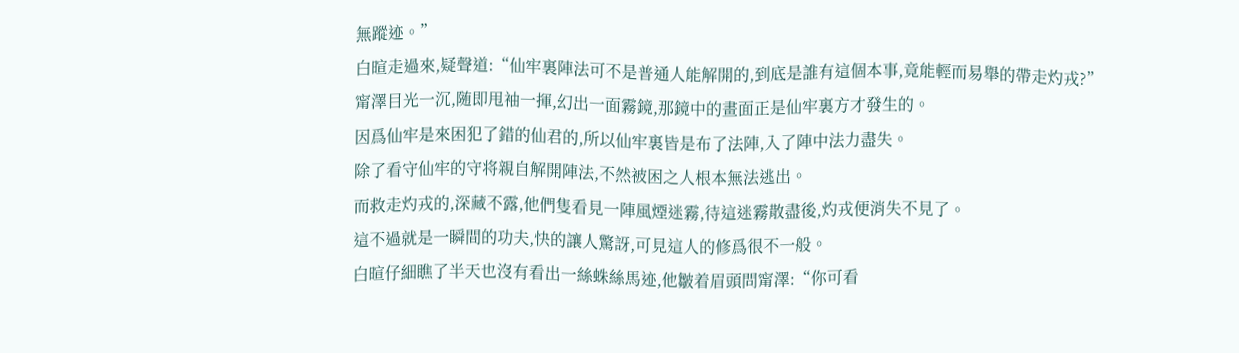無蹤迹。”
白暄走過來,疑聲道:“仙牢裏陣法可不是普通人能解開的,到底是誰有這個本事,竟能輕而易舉的帶走灼戎?”
甯澤目光一沉,随即甩袖一揮,幻出一面霧鏡,那鏡中的畫面正是仙牢裏方才發生的。
因爲仙牢是來困犯了錯的仙君的,所以仙牢裏皆是布了法陣,入了陣中法力盡失。
除了看守仙牢的守将親自解開陣法,不然被困之人根本無法逃出。
而救走灼戎的,深藏不露,他們隻看見一陣風煙迷霧,待這迷霧散盡後,灼戎便消失不見了。
這不過就是一瞬間的功夫,快的讓人驚訝,可見這人的修爲很不一般。
白暄仔細瞧了半天也沒有看出一絲蛛絲馬迹,他皺着眉頭問甯澤:“你可看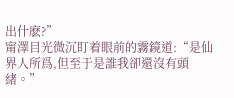出什麽?”
甯澤目光微沉盯着眼前的霧鏡道:“是仙界人所爲,但至于是誰我卻還沒有頭緒。”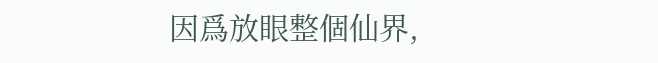因爲放眼整個仙界,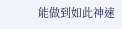能做到如此神速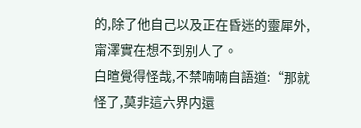的,除了他自己以及正在昏迷的靈犀外,甯澤實在想不到别人了。
白暄覺得怪哉,不禁喃喃自語道:“那就怪了,莫非這六界内還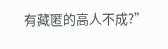有藏匿的高人不成?”